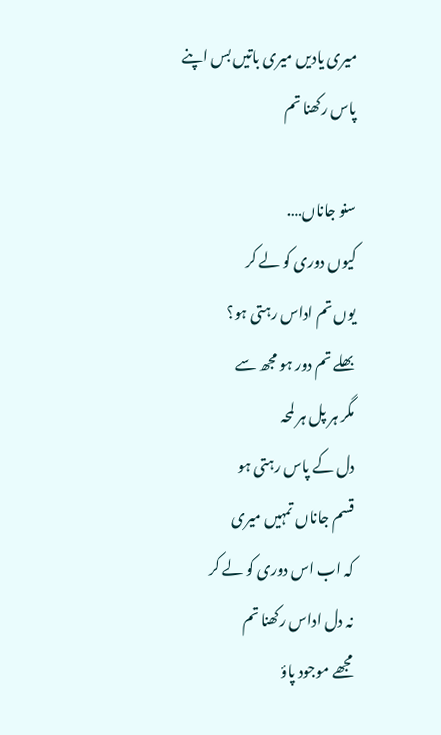میری یادیں میری باتیں بس اپنے پاس رکھنا تم

سنو جاناں….
کیوں دوری کو لے کر
یوں تم اداس رہتی ہو؟
بھلے تم دور ہو مجھ سے
مگر ہر پل ہر لمحہ
دل کے پاس رہتی ہو
قسم جاناں تمہیں میری
کہ اب اس دوری کو لے کر
نہ دل اداس رکھنا تم
مجھے موجود پاؤ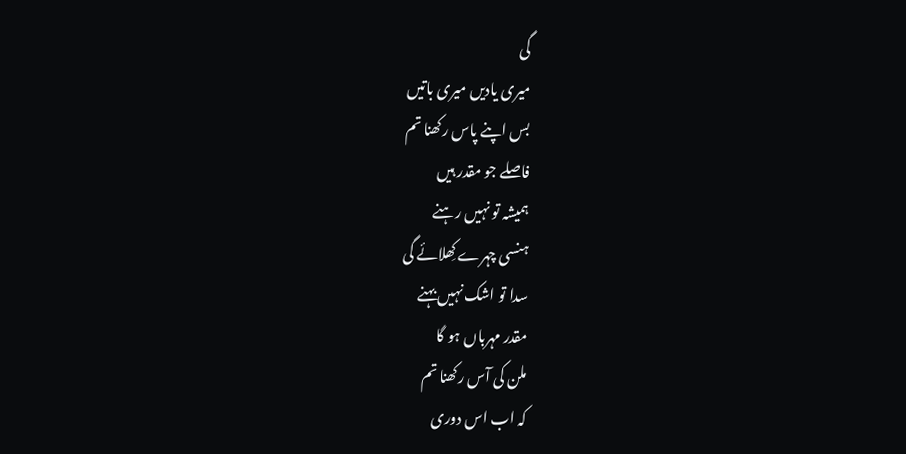گی
میری یادیں میری باتیں
بس اپنے پاس رکھنا تم
فاصلے جو مقدر ہیں
ہمیشہ تو نہیں رہنے
ہنسی چہرے کِھلائے گی
سدا تو اشک نہیں بہنے
مقدر مہرباں ہو گا
ملن کی آس رکھنا تم
کہ اب اس دوری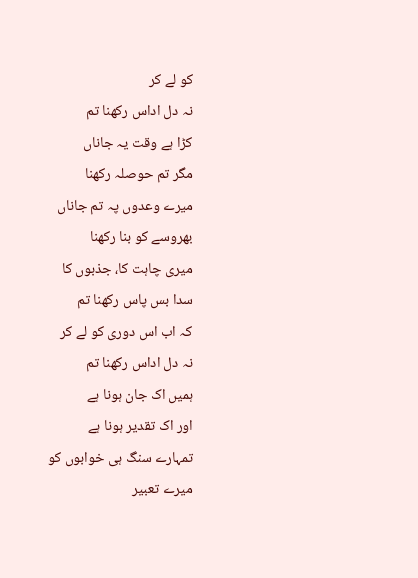کو لے کر
نہ دل اداس رکھنا تم
کڑا ہے وقت یہ جاناں
مگر تم حوصلہ رکھنا
میرے وعدوں پہ تم جاناں
بھروسے کو بنا رکھنا
میری چاہت کا، جذبوں کا
سدا بس پاس رکھنا تم
کہ اب اس دوری کو لے کر
نہ دل اداس رکھنا تم
ہمیں اک جان ہونا ہے
اور اک تقدیر ہونا ہے
تمہارے سنگ ہی خوابوں کو
میرے تعبیر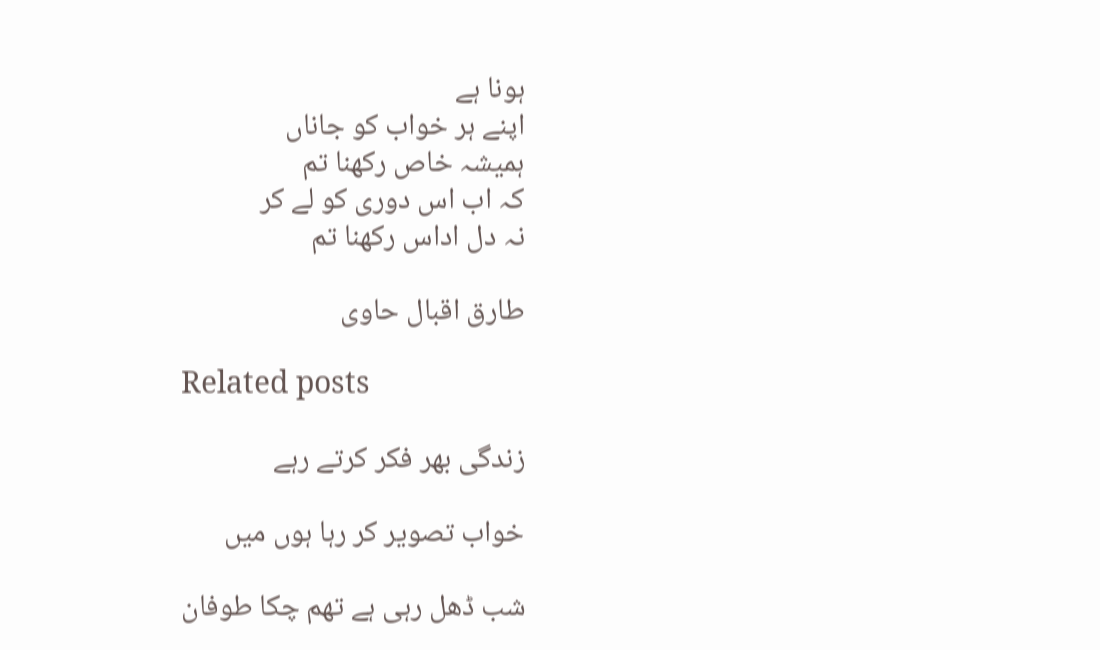ہونا ہے
اپنے ہر خواب کو جاناں
ہمیشہ خاص رکھنا تم
کہ اب اس دوری کو لے کر
نہ دل اداس رکھنا تم

طارق اقبال حاوی

Related posts

زندگی بھر فکر کرتے رہے

خواب تصویر کر رہا ہوں میں

شب ڈھل رہی ہے تھم چکا طوفان